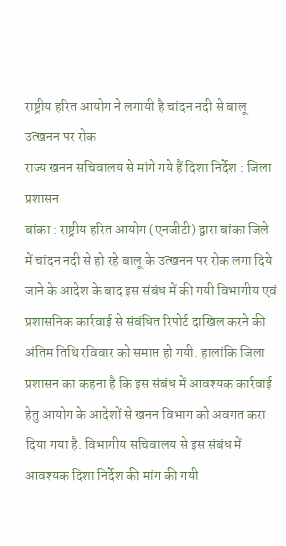राष्ट्रीय हरित आयोग ने लगायी है चांदन नदी से बालू उत्खनन पर रोक
राज्य खनन सचिवालय से मांगे गये हैं दिशा निर्देश : जिला प्रशासन
बांका : राष्ट्रीय हरित आयोग (एनजीटी) द्वारा बांका जिले में चांदन नदी से हो रहे बालू के उत्खनन पर रोक लगा दिये जाने के आदेश के बाद इस संबंध में की गयी विभागीय एवं प्रशासनिक कार्रवाई से संबंधित रिपोर्ट दाखिल करने की अंतिम तिथि रविवार को समाप्त हो गयी. हालांकि जिला प्रशासन का कहना है कि इस संबंध में आवश्यक कार्रवाई हेतु आयोग के आदेशों से खनन विभाग को अवगत करा दिया गया है. विभागीय सचिवालय से इस संबंध में आवश्यक दिशा निर्देश की मांग की गयी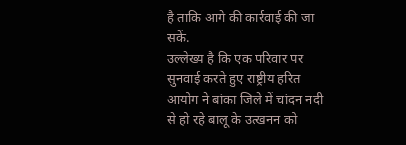है ताकि आगे की कार्रवाई की जा सकें.
उल्लेख्य है कि एक परिवार पर सुनवाई करते हुए राष्ट्रीय हरित आयोग ने बांका जिले में चांदन नदी से हो रहे बालू के उत्खनन को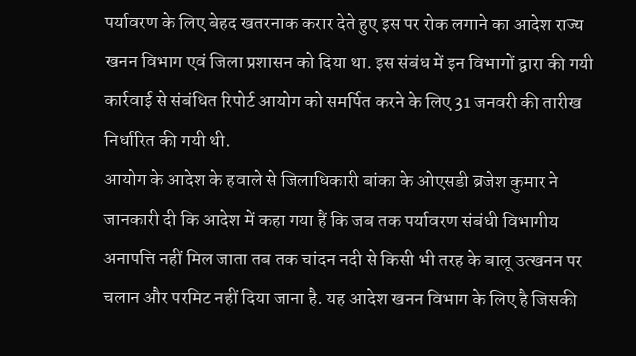पर्यावरण के लिए बेहद खतरनाक करार देते हुए इस पर रोक लगाने का आदेश राज्य खनन विभाग एवं जिला प्रशासन को दिया था. इस संबंध में इन विभागों द्वारा की गयी कार्रवाई से संबंधित रिपोर्ट आयोग को समर्पित करने के लिए 31 जनवरी की तारीख निर्धारित की गयी थी.
आयोग के आदेश के हवाले से जिलाधिकारी बांका के ओएसडी ब्रजेश कुमार ने जानकारी दी कि आदेश में कहा गया हैं कि जब तक पर्यावरण संबंधी विभागीय अनापत्ति नहीं मिल जाता तब तक चांदन नदी से किसी भी तरह के बालू उत्खनन पर चलान और परमिट नहीं दिया जाना है. यह आदेश खनन विभाग के लिए है जिसकी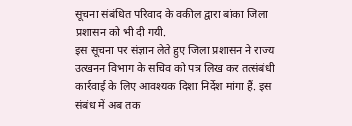सूचना संबंधित परिवाद के वकील द्वारा बांका जिला प्रशासन को भी दी गयी.
इस सूचना पर संज्ञान लेते हुए जिला प्रशासन ने राज्य उत्खनन विभाग के सचिव को पत्र लिख कर तत्संबंधी कार्रवाई के लिए आवश्यक दिशा निर्देश मांगा हैं. इस संबंध में अब तक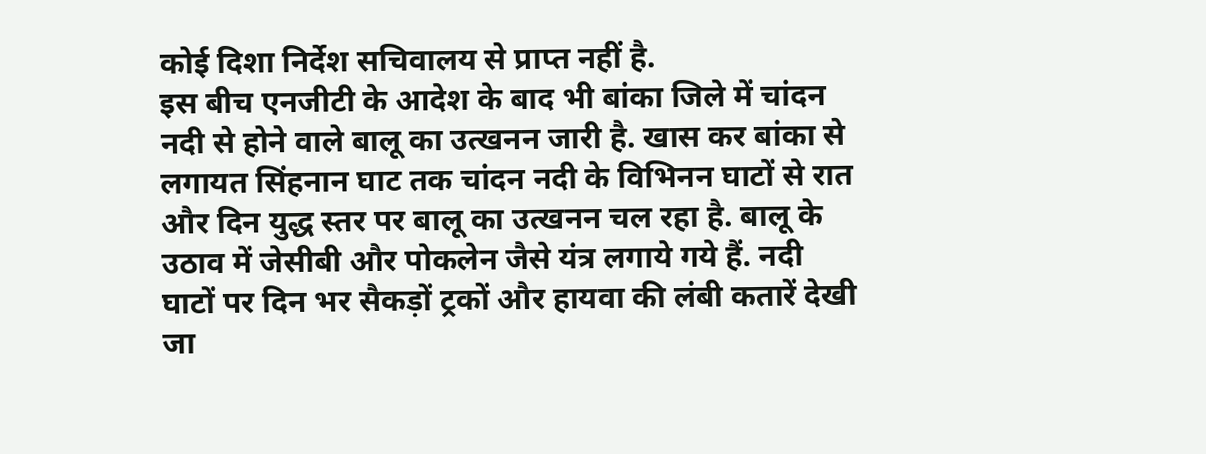कोई दिशा निर्देश सचिवालय से प्राप्त नहीं है.
इस बीच एनजीटी के आदेश के बाद भी बांका जिले में चांदन नदी से होने वाले बालू का उत्खनन जारी है. खास कर बांका से लगायत सिंहनान घाट तक चांदन नदी के विभिनन घाटों से रात और दिन युद्ध स्तर पर बालू का उत्खनन चल रहा है. बालू के उठाव में जेसीबी और पोकलेन जैसे यंत्र लगाये गये हैं. नदी घाटों पर दिन भर सैकड़ों ट्रकों और हायवा की लंबी कतारें देखी जा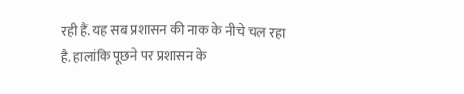रही हैं. यह सब प्रशासन की नाक के नीचे चल रहा है. हालांकि पूछने पर प्रशासन के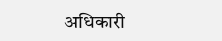अधिकारी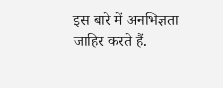इस बारे में अनभिज्ञता जाहिर करते हैं.